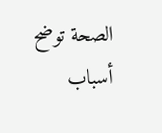الصحة توضح أسباب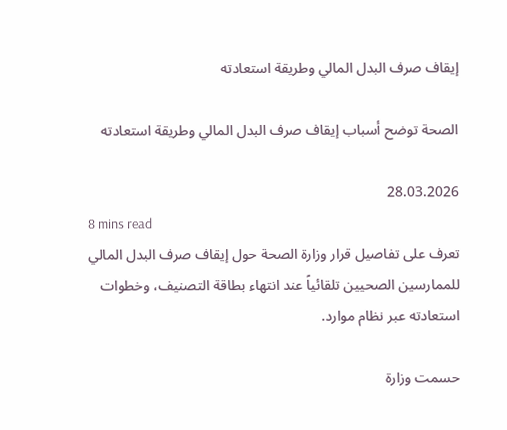إيقاف صرف البدل المالي وطريقة استعادته

الصحة توضح أسباب إيقاف صرف البدل المالي وطريقة استعادته

28.03.2026
8 mins read
تعرف على تفاصيل قرار وزارة الصحة حول إيقاف صرف البدل المالي للممارسين الصحيين تلقائياً عند انتهاء بطاقة التصنيف، وخطوات استعادته عبر نظام موارد.

حسمت وزارة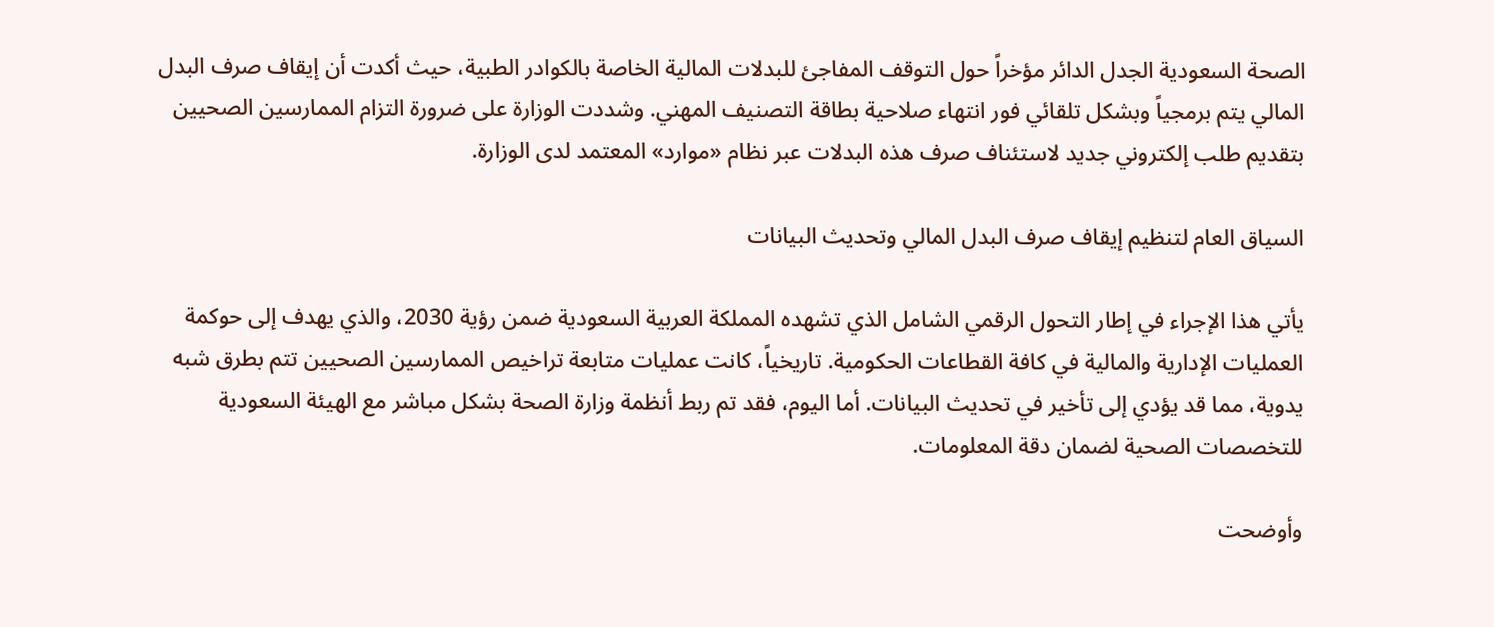الصحة السعودية الجدل الدائر مؤخراً حول التوقف المفاجئ للبدلات المالية الخاصة بالكوادر الطبية، حيث أكدت أن إيقاف صرف البدل المالي يتم برمجياً وبشكل تلقائي فور انتهاء صلاحية بطاقة التصنيف المهني. وشددت الوزارة على ضرورة التزام الممارسين الصحيين بتقديم طلب إلكتروني جديد لاستئناف صرف هذه البدلات عبر نظام «موارد» المعتمد لدى الوزارة.

السياق العام لتنظيم إيقاف صرف البدل المالي وتحديث البيانات

يأتي هذا الإجراء في إطار التحول الرقمي الشامل الذي تشهده المملكة العربية السعودية ضمن رؤية 2030، والذي يهدف إلى حوكمة العمليات الإدارية والمالية في كافة القطاعات الحكومية. تاريخياً، كانت عمليات متابعة تراخيص الممارسين الصحيين تتم بطرق شبه يدوية، مما قد يؤدي إلى تأخير في تحديث البيانات. أما اليوم، فقد تم ربط أنظمة وزارة الصحة بشكل مباشر مع الهيئة السعودية للتخصصات الصحية لضمان دقة المعلومات.

وأوضحت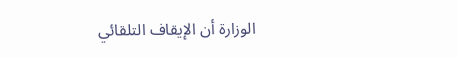الوزارة أن الإيقاف التلقائي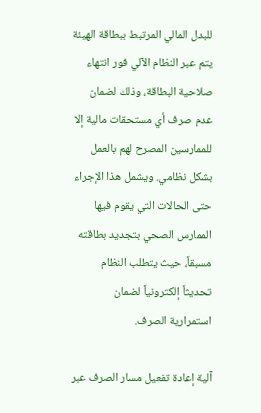للبدل المالي المرتبط ببطاقة الهيئة يتم عبر النظام الآلي فور انتهاء صلاحية البطاقة، وذلك لضمان عدم صرف أي مستحقات مالية إلا للممارسين المصرح لهم بالعمل بشكل نظامي. ويشمل هذا الإجراء حتى الحالات التي يقوم فيها الممارس الصحي بتجديد بطاقته مسبقاً، حيث يتطلب النظام تحديثاً إلكترونياً لضمان استمرارية الصرف.

آلية إعادة تفعيل مسار الصرف عبر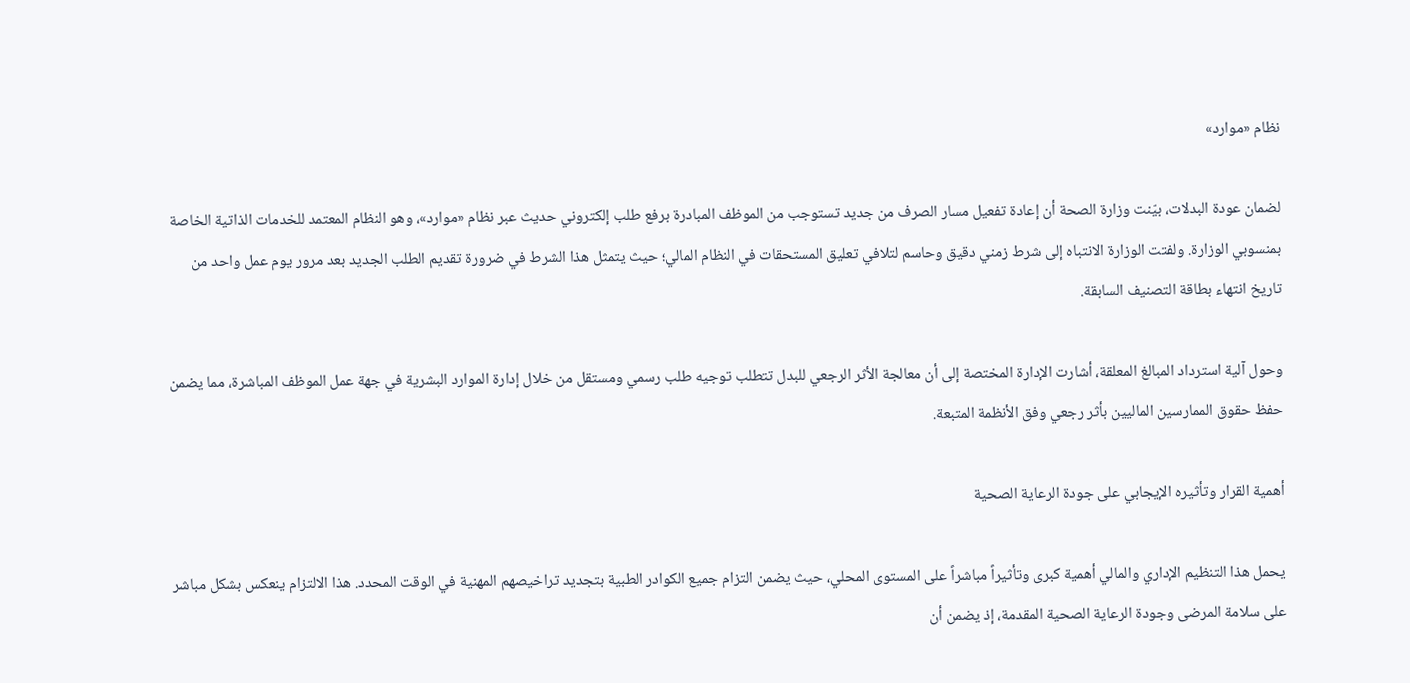نظام «موارد»

لضمان عودة البدلات، بيّنت وزارة الصحة أن إعادة تفعيل مسار الصرف من جديد تستوجب من الموظف المبادرة برفع طلب إلكتروني حديث عبر نظام «موارد»، وهو النظام المعتمد للخدمات الذاتية الخاصة بمنسوبي الوزارة. ولفتت الوزارة الانتباه إلى شرط زمني دقيق وحاسم لتلافي تعليق المستحقات في النظام المالي؛ حيث يتمثل هذا الشرط في ضرورة تقديم الطلب الجديد بعد مرور يوم عمل واحد من تاريخ انتهاء بطاقة التصنيف السابقة.

وحول آلية استرداد المبالغ المعلقة، أشارت الإدارة المختصة إلى أن معالجة الأثر الرجعي للبدل تتطلب توجيه طلب رسمي ومستقل من خلال إدارة الموارد البشرية في جهة عمل الموظف المباشرة، مما يضمن حفظ حقوق الممارسين الماليين بأثر رجعي وفق الأنظمة المتبعة.

أهمية القرار وتأثيره الإيجابي على جودة الرعاية الصحية

يحمل هذا التنظيم الإداري والمالي أهمية كبرى وتأثيراً مباشراً على المستوى المحلي، حيث يضمن التزام جميع الكوادر الطبية بتجديد تراخيصهم المهنية في الوقت المحدد. هذا الالتزام ينعكس بشكل مباشر على سلامة المرضى وجودة الرعاية الصحية المقدمة، إذ يضمن أن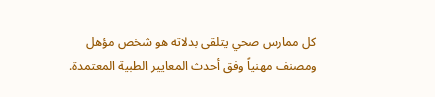كل ممارس صحي يتلقى بدلاته هو شخص مؤهل ومصنف مهنياً وفق أحدث المعايير الطبية المعتمدة.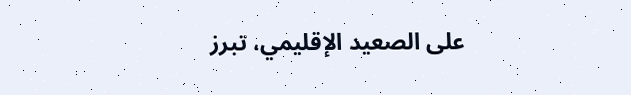على الصعيد الإقليمي، تبرز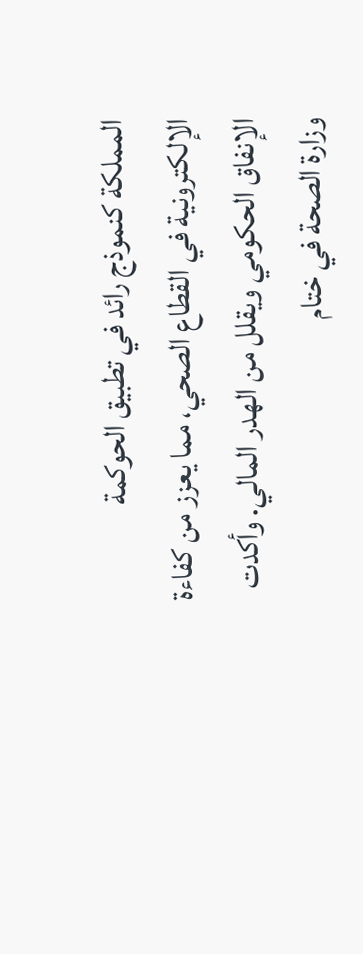المملكة كنموذج رائد في تطبيق الحوكمة الإلكترونية في القطاع الصحي، مما يعزز من كفاءة الإنفاق الحكومي ويقلل من الهدر المالي. وأكدت وزارة الصحة في ختام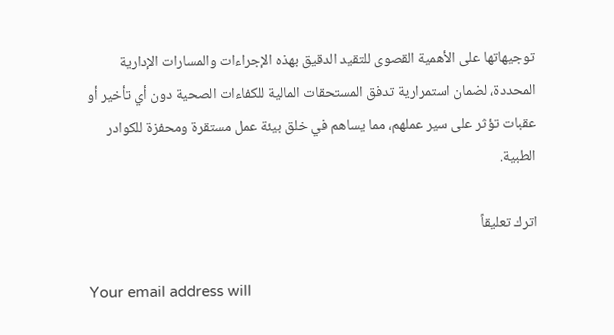توجيهاتها على الأهمية القصوى للتقيد الدقيق بهذه الإجراءات والمسارات الإدارية المحددة، لضمان استمرارية تدفق المستحقات المالية للكفاءات الصحية دون أي تأخير أو عقبات تؤثر على سير عملهم، مما يساهم في خلق بيئة عمل مستقرة ومحفزة للكوادر الطبية.

اترك تعليقاً

Your email address will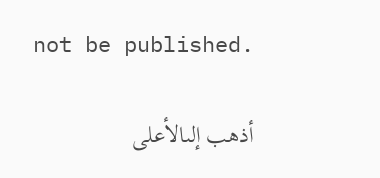not be published.

أذهب إلىالأعلى